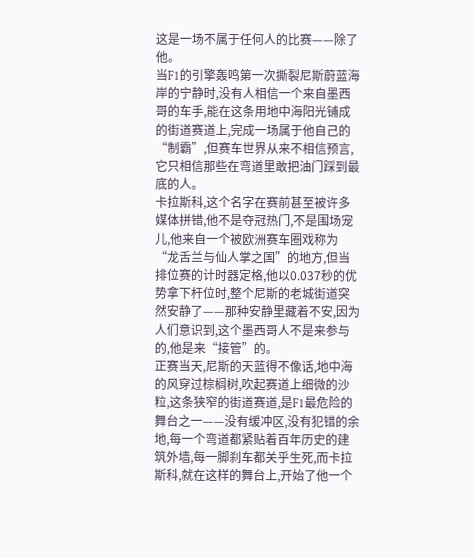这是一场不属于任何人的比赛——除了他。
当F1的引擎轰鸣第一次撕裂尼斯蔚蓝海岸的宁静时,没有人相信一个来自墨西哥的车手,能在这条用地中海阳光铺成的街道赛道上,完成一场属于他自己的“制霸”,但赛车世界从来不相信预言,它只相信那些在弯道里敢把油门踩到最底的人。
卡拉斯科,这个名字在赛前甚至被许多媒体拼错,他不是夺冠热门,不是围场宠儿,他来自一个被欧洲赛车圈戏称为“龙舌兰与仙人掌之国”的地方,但当排位赛的计时器定格,他以0.037秒的优势拿下杆位时,整个尼斯的老城街道突然安静了——那种安静里藏着不安,因为人们意识到,这个墨西哥人不是来参与的,他是来“接管”的。
正赛当天,尼斯的天蓝得不像话,地中海的风穿过棕榈树,吹起赛道上细微的沙粒,这条狭窄的街道赛道,是F1最危险的舞台之一——没有缓冲区,没有犯错的余地,每一个弯道都紧贴着百年历史的建筑外墙,每一脚刹车都关乎生死,而卡拉斯科,就在这样的舞台上,开始了他一个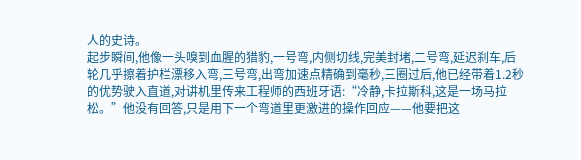人的史诗。
起步瞬间,他像一头嗅到血腥的猎豹,一号弯,内侧切线,完美封堵,二号弯,延迟刹车,后轮几乎擦着护栏漂移入弯,三号弯,出弯加速点精确到毫秒,三圈过后,他已经带着1.2秒的优势驶入直道,对讲机里传来工程师的西班牙语:“冷静,卡拉斯科,这是一场马拉松。”他没有回答,只是用下一个弯道里更激进的操作回应——他要把这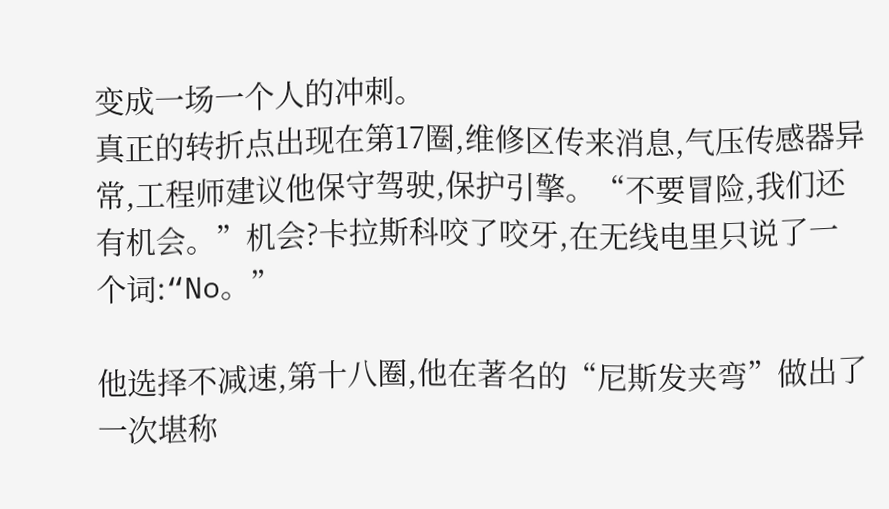变成一场一个人的冲刺。
真正的转折点出现在第17圈,维修区传来消息,气压传感器异常,工程师建议他保守驾驶,保护引擎。“不要冒险,我们还有机会。”机会?卡拉斯科咬了咬牙,在无线电里只说了一个词:“No。”

他选择不减速,第十八圈,他在著名的“尼斯发夹弯”做出了一次堪称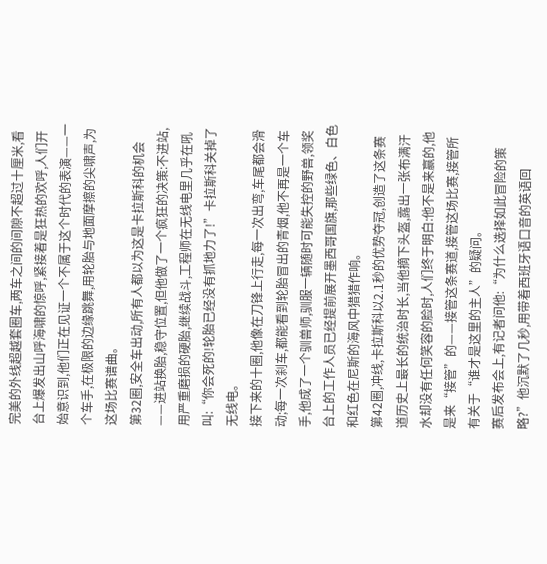完美的外线超越套圈车,两车之间的间隙不超过十厘米,看台上爆发出山呼海啸的惊呼,紧接着是狂热的欢呼,人们开始意识到,他们正在见证一个不属于这个时代的表演——一个车手,在极限的边缘跳舞,用轮胎与地面摩擦的尖啸声,为这场比赛谱曲。
第32圈,安全车出动,所有人都以为这是卡拉斯科的机会——进站换胎,稳守位置,但他做了一个疯狂的决策:不进站,用严重磨损的硬胎,继续战斗,工程师在无线电里几乎在吼叫:“你会死的!轮胎已经没有抓地力了!”卡拉斯科关掉了无线电。
接下来的十圈,他像在刀锋上行走,每一次出弯,车尾都会滑动;每一次刹车,都能看到轮胎冒出的青烟,他不再是一个车手,他成了一个驯兽师,驯服一辆随时可能失控的野兽,领奖台上的工作人员已经提前展开墨西哥国旗,那些绿色、白色和红色在尼斯的海风中猎猎作响。
第42圈,冲线,卡拉斯科以2.1秒的优势夺冠,创造了这条赛道历史上最长的统治时长,当他摘下头盔,露出一张布满汗水却没有任何笑容的脸时,人们终于明白:他不是来赢的,他是来“接管”的——接管这条赛道,接管这场比赛,接管所有关于“谁才是这里的主人”的疑问。
赛后发布会上,有记者问他:“为什么选择如此冒险的策略?”他沉默了几秒,用带着西班牙语口音的英语回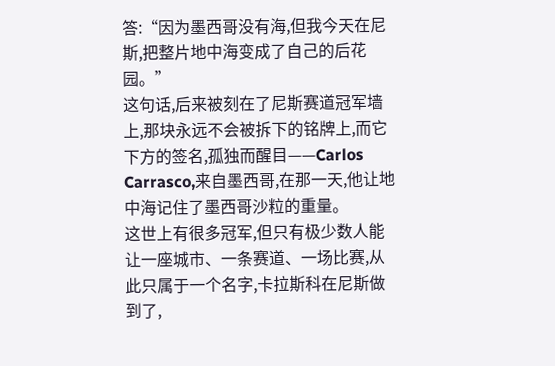答:“因为墨西哥没有海,但我今天在尼斯,把整片地中海变成了自己的后花园。”
这句话,后来被刻在了尼斯赛道冠军墙上,那块永远不会被拆下的铭牌上,而它下方的签名,孤独而醒目——Carlos Carrasco,来自墨西哥,在那一天,他让地中海记住了墨西哥沙粒的重量。
这世上有很多冠军,但只有极少数人能让一座城市、一条赛道、一场比赛,从此只属于一个名字,卡拉斯科在尼斯做到了,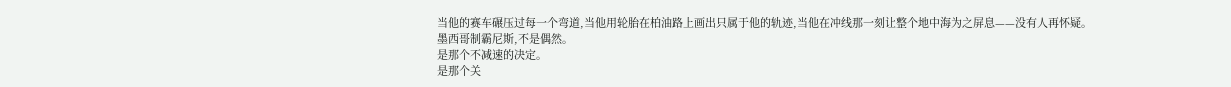当他的赛车碾压过每一个弯道,当他用轮胎在柏油路上画出只属于他的轨迹,当他在冲线那一刻让整个地中海为之屏息——没有人再怀疑。
墨西哥制霸尼斯,不是偶然。
是那个不减速的决定。
是那个关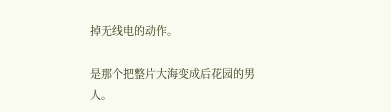掉无线电的动作。

是那个把整片大海变成后花园的男人。